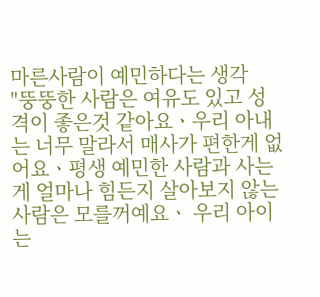마른사람이 예민하다는 생각
"뚱뚱한 사람은 여유도 있고 성격이 좋은것 같아요ㆍ우리 아내는 너무 말라서 매사가 편한게 없어요ㆍ평생 예민한 사람과 사는게 얼마나 힘든지 살아보지 않는 사람은 모를꺼예요ㆍ 우리 아이는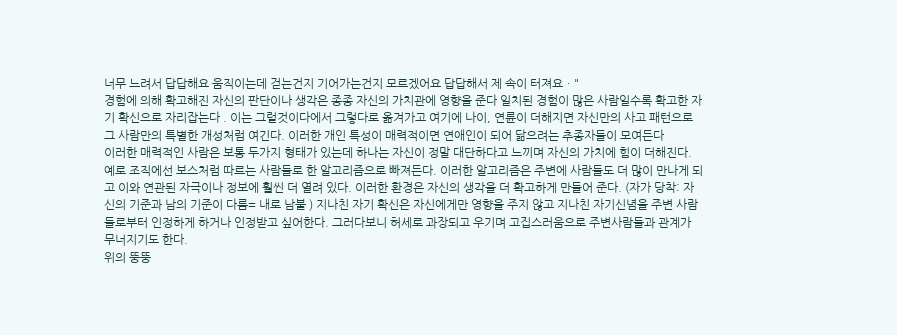너무 느려서 답답해요 움직이는데 걷는건지 기어가는건지 모르겠어요 답답해서 제 속이 터져요ㆍ"
경험에 의해 확고해진 자신의 판단이나 생각은 종종 자신의 가치관에 영향을 준다 일치된 경험이 많은 사람일수록 확고한 자기 확신으로 자리잡는다 . 이는 그럴것이다에서 그렇다로 옮겨가고 여기에 나이, 연륜이 더해지면 자신만의 사고 패턴으로 그 사람만의 특별한 개성처럼 여긴다. 이러한 개인 특성이 매력적이면 연애인이 되어 닮으려는 추종자들이 모여든다
이러한 매력적인 사람은 보통 두가지 형태가 있는데 하나는 자신이 정말 대단하다고 느끼며 자신의 가치에 힘이 더해진다. 예로 조직에선 보스처럼 따르는 사람들로 한 알고리즘으로 빠져든다. 이러한 알고리즘은 주변에 사람들도 더 많이 만나게 되고 이와 연관된 자극이나 정보에 훨씬 더 열려 있다. 이러한 환경은 자신의 생각을 더 확고하게 만들어 준다. (자가 당착: 자신의 기준과 남의 기준이 다름= 내로 남불 ) 지나친 자기 확신은 자신에게만 영향을 주지 않고 지나친 자기신념을 주변 사람들로부터 인정하게 하거나 인정받고 싶어한다. 그러다보니 허세로 과장되고 우기며 고집스러움으로 주변사람들과 관계가 무너지기도 한다.
위의 뚱뚱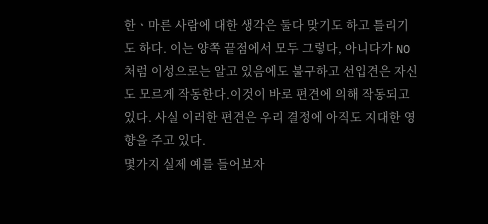한ㆍ마른 사람에 대한 생각은 둘다 맞기도 하고 틀리기도 하다. 이는 양쪽 끝점에서 모두 그렇다, 아니다가 NO 처럼 이성으로는 알고 있음에도 불구하고 선입견은 자신도 모르게 작동한다.이것이 바로 편견에 의해 작동되고 있다. 사실 이러한 편견은 우리 결정에 아직도 지대한 영향을 주고 있다.
몇가지 실제 예를 들어보자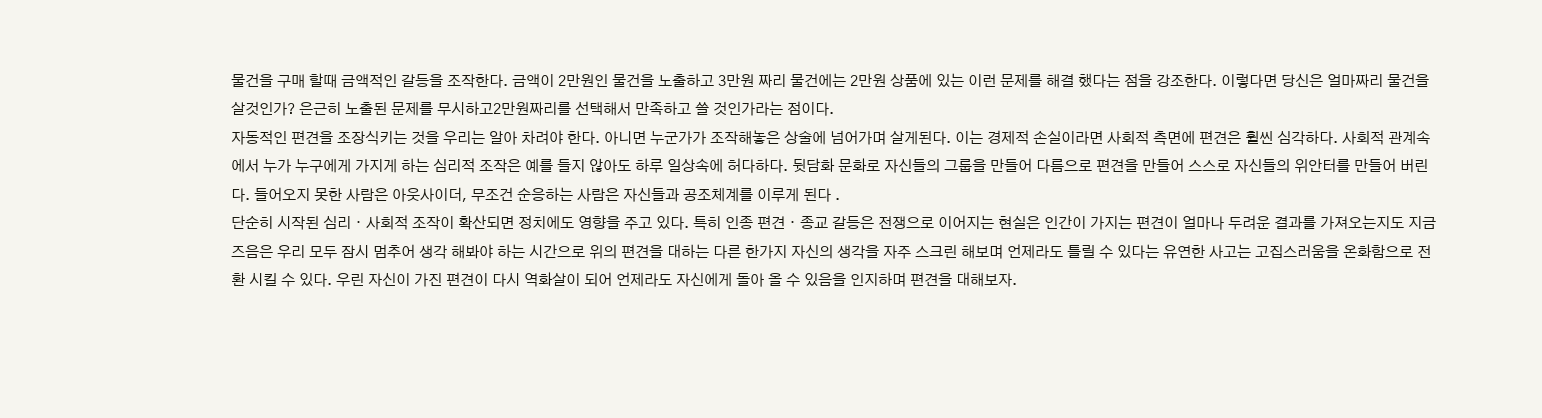물건을 구매 할때 금액적인 갈등을 조작한다. 금액이 2만원인 물건을 노출하고 3만원 짜리 물건에는 2만원 상품에 있는 이런 문제를 해결 했다는 점을 강조한다. 이렇다면 당신은 얼마짜리 물건을 살것인가? 은근히 노출된 문제를 무시하고2만원짜리를 선택해서 만족하고 쓸 것인가라는 점이다.
자동적인 편견을 조장식키는 것을 우리는 알아 차려야 한다. 아니면 누군가가 조작해놓은 상술에 넘어가며 살게된다. 이는 경제적 손실이라면 사회적 측면에 편견은 휠씬 심각하다. 사회적 관계속에서 누가 누구에게 가지게 하는 심리적 조작은 예를 들지 않아도 하루 일상속에 허다하다. 뒷담화 문화로 자신들의 그룹을 만들어 다름으로 편견을 만들어 스스로 자신들의 위안터를 만들어 버린다. 들어오지 못한 사람은 아웃사이더, 무조건 순응하는 사람은 자신들과 공조체계를 이루게 된다 .
단순히 시작된 심리ㆍ사회적 조작이 확산되면 정치에도 영향을 주고 있다. 특히 인종 편견ㆍ종교 갈등은 전쟁으로 이어지는 현실은 인간이 가지는 편견이 얼마나 두려운 결과를 가져오는지도 지금 즈음은 우리 모두 잠시 멈추어 생각 해봐야 하는 시간으로 위의 편견을 대하는 다른 한가지 자신의 생각을 자주 스크린 해보며 언제라도 틀릴 수 있다는 유연한 사고는 고집스러움을 온화함으로 전환 시킬 수 있다. 우린 자신이 가진 편견이 다시 역화살이 되어 언제라도 자신에게 돌아 올 수 있음을 인지하며 편견을 대해보자.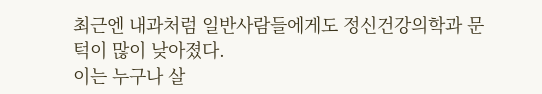최근엔 내과처럼 일반사람들에게도 정신건강의학과 문턱이 많이 낮아졌다.
이는 누구나 살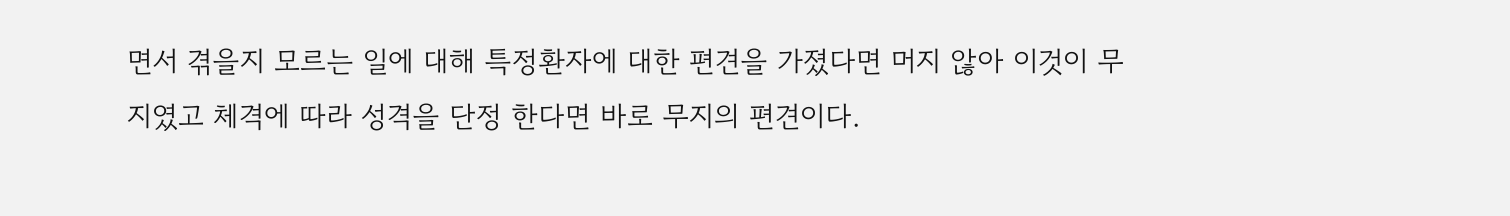면서 겪을지 모르는 일에 대해 특정환자에 대한 편견을 가졌다면 머지 않아 이것이 무지였고 체격에 따라 성격을 단정 한다면 바로 무지의 편견이다.